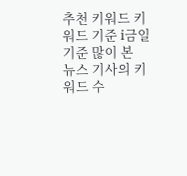추천 키워드 키워드 기준 i금일 기준 많이 본
뉴스 기사의 키워드 수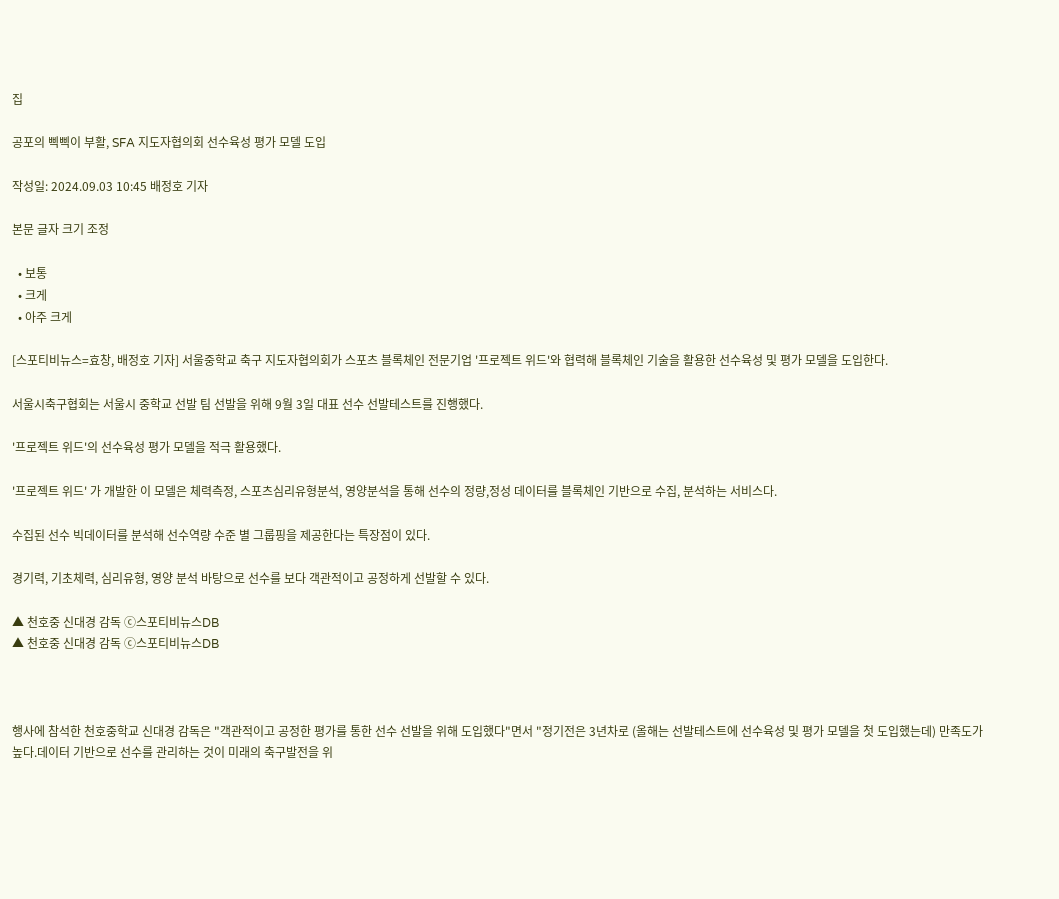집

공포의 삑삑이 부활, SFA 지도자협의회 선수육성 평가 모델 도입

작성일: 2024.09.03 10:45 배정호 기자

본문 글자 크기 조정

  • 보통
  • 크게
  • 아주 크게

[스포티비뉴스=효창, 배정호 기자] 서울중학교 축구 지도자협의회가 스포츠 블록체인 전문기업 '프로젝트 위드'와 협력해 블록체인 기술을 활용한 선수육성 및 평가 모델을 도입한다.

서울시축구협회는 서울시 중학교 선발 팀 선발을 위해 9월 3일 대표 선수 선발테스트를 진행했다.

'프로젝트 위드'의 선수육성 평가 모델을 적극 활용했다.

'프로젝트 위드' 가 개발한 이 모델은 체력측정, 스포츠심리유형분석, 영양분석을 통해 선수의 정량,정성 데이터를 블록체인 기반으로 수집, 분석하는 서비스다.

수집된 선수 빅데이터를 분석해 선수역량 수준 별 그룹핑을 제공한다는 특장점이 있다.

경기력, 기초체력, 심리유형, 영양 분석 바탕으로 선수를 보다 객관적이고 공정하게 선발할 수 있다.

▲ 천호중 신대경 감독 ⓒ스포티비뉴스DB
▲ 천호중 신대경 감독 ⓒ스포티비뉴스DB



행사에 참석한 천호중학교 신대경 감독은 "객관적이고 공정한 평가를 통한 선수 선발을 위해 도입했다"면서 "정기전은 3년차로 (올해는 선발테스트에 선수육성 및 평가 모델을 첫 도입했는데) 만족도가 높다.데이터 기반으로 선수를 관리하는 것이 미래의 축구발전을 위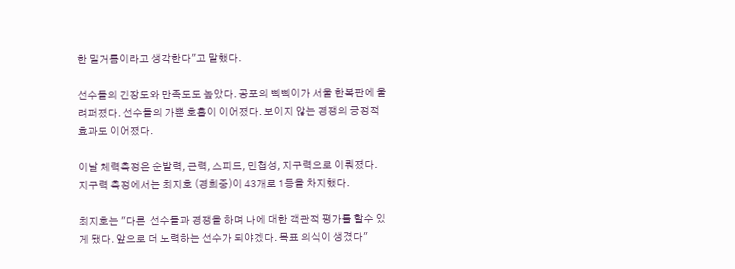한 밑거름이라고 생각한다"고 말했다.

선수들의 긴장도와 만족도도 높았다. 공포의 삑삑이가 서울 한복판에 울려퍼졌다. 선수들의 가뿐 호흡이 이어졌다. 보이지 않는 경쟁의 긍정적 효과도 이어졌다.

이날 체력측정은 순발력, 근력, 스피드, 민첩성, 지구력으로 이뤄졌다. 지구력 측정에서는 최지호 (경희중)이 43개로 1등을 차지했다.

최지호는 "다른  선수들과 경쟁을 하며 나에 대한 객관적 평가를 할수 있게 됐다. 앞으로 더 노력하는 선수가 되야겠다. 목표 의식이 생겼다"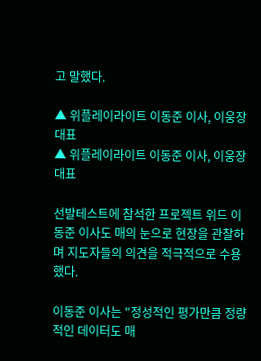고 말했다.

▲ 위플레이라이트 이동준 이사, 이웅장 대표
▲ 위플레이라이트 이동준 이사, 이웅장 대표

선발테스트에 참석한 프로젝트 위드 이동준 이사도 매의 눈으로 현장을 관찰하며 지도자들의 의견을 적극적으로 수용했다.

이동준 이사는 "정성적인 평가만큼 정량적인 데이터도 매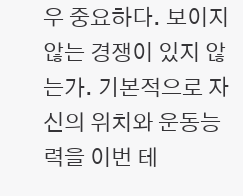우 중요하다. 보이지 않는 경쟁이 있지 않는가. 기본적으로 자신의 위치와 운동능력을 이번 테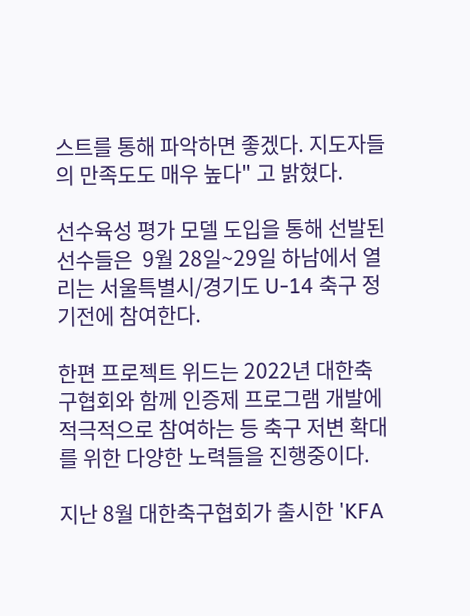스트를 통해 파악하면 좋겠다. 지도자들의 만족도도 매우 높다" 고 밝혔다.

선수육성 평가 모델 도입을 통해 선발된 선수들은  9월 28일~29일 하남에서 열리는 서울특별시/경기도 U-14 축구 정기전에 참여한다.

한편 프로젝트 위드는 2022년 대한축구협회와 함께 인증제 프로그램 개발에 적극적으로 참여하는 등 축구 저변 확대를 위한 다양한 노력들을 진행중이다.

지난 8월 대한축구협회가 출시한 'KFA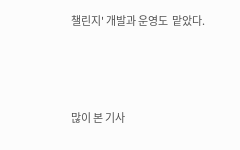챌린지' 개발과 운영도  맡았다.




많이 본 기사